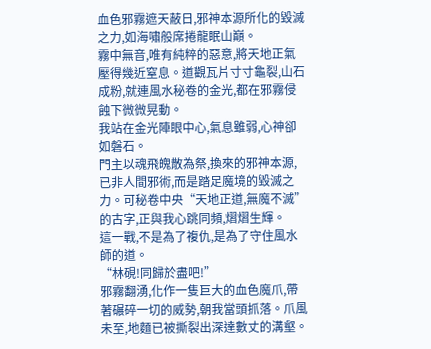血色邪霧遮天蔽日,邪神本源所化的毀滅之力,如海嘯般席捲龍眠山巔。
霧中無音,唯有純粹的惡意,將天地正氣壓得幾近窒息。道觀瓦片寸寸龜裂,山石成粉,就連風水秘卷的金光,都在邪霧侵蝕下微微晃動。
我站在金光陣眼中心,氣息雖弱,心神卻如磐石。
門主以魂飛魄散為祭,換來的邪神本源,已非人間邪術,而是踏足魔境的毀滅之力。可秘卷中央“天地正道,無魔不滅”的古字,正與我心跳同頻,熠熠生輝。
這一戰,不是為了複仇,是為了守住風水師的道。
“林硯!同歸於盡吧!”
邪霧翻湧,化作一隻巨大的血色魔爪,帶著碾碎一切的威勢,朝我當頭抓落。爪風未至,地麵已被撕裂出深達數丈的溝壑。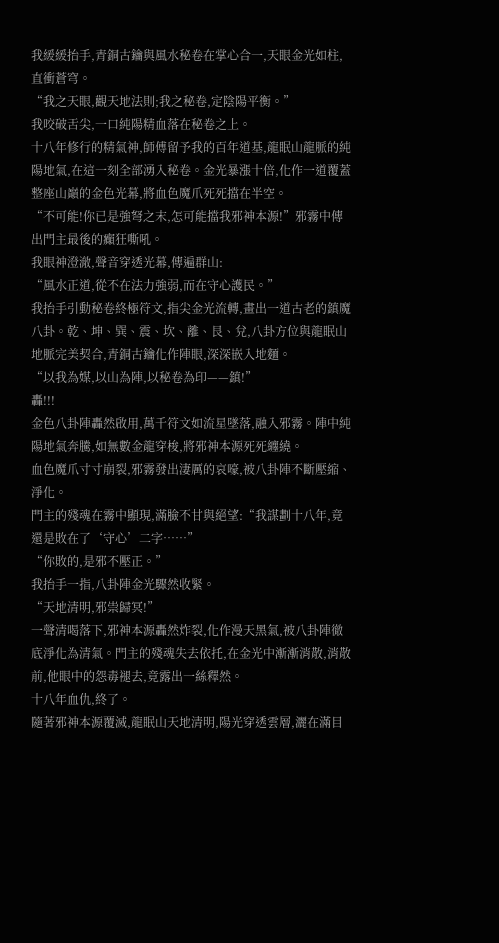我緩緩抬手,青銅古鑰與風水秘卷在掌心合一,天眼金光如柱,直衝蒼穹。
“我之天眼,觀天地法則;我之秘卷,定陰陽平衡。”
我咬破舌尖,一口純陽精血落在秘卷之上。
十八年修行的精氣神,師傅留予我的百年道基,龍眠山龍脈的純陽地氣,在這一刻全部湧入秘卷。金光暴漲十倍,化作一道覆蓋整座山巔的金色光幕,將血色魔爪死死擋在半空。
“不可能!你已是強弩之末,怎可能擋我邪神本源!”邪霧中傳出門主最後的癲狂嘶吼。
我眼神澄澈,聲音穿透光幕,傳遍群山:
“風水正道,從不在法力強弱,而在守心護民。”
我抬手引動秘卷終極符文,指尖金光流轉,畫出一道古老的鎮魔八卦。乾、坤、巽、震、坎、離、艮、兌,八卦方位與龍眠山地脈完美契合,青銅古鑰化作陣眼,深深嵌入地麵。
“以我為媒,以山為陣,以秘卷為印——鎮!”
轟!!!
金色八卦陣轟然啟用,萬千符文如流星墜落,融入邪霧。陣中純陽地氣奔騰,如無數金龍穿梭,將邪神本源死死纏繞。
血色魔爪寸寸崩裂,邪霧發出淒厲的哀嚎,被八卦陣不斷壓縮、淨化。
門主的殘魂在霧中顯現,滿臉不甘與絕望:“我謀劃十八年,竟還是敗在了‘守心’二字……”
“你敗的,是邪不壓正。”
我抬手一指,八卦陣金光驟然收緊。
“天地清明,邪祟歸冥!”
一聲清喝落下,邪神本源轟然炸裂,化作漫天黑氣,被八卦陣徹底淨化為清氣。門主的殘魂失去依托,在金光中漸漸消散,消散前,他眼中的怨毒褪去,竟露出一絲釋然。
十八年血仇,終了。
隨著邪神本源覆滅,龍眠山天地清明,陽光穿透雲層,灑在滿目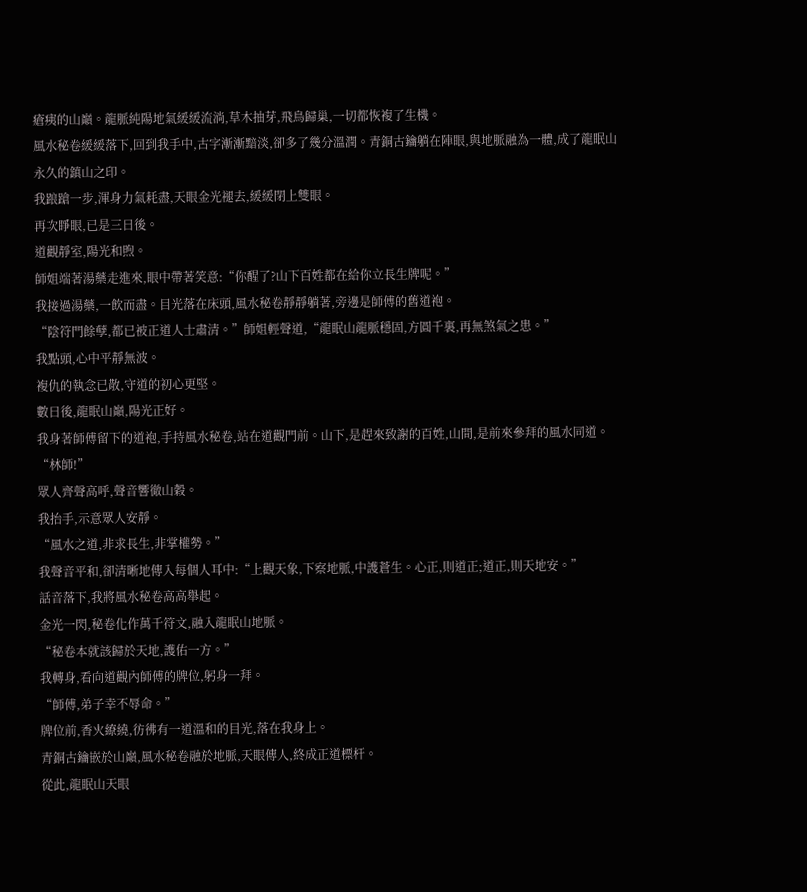瘡痍的山巔。龍脈純陽地氣緩緩流淌,草木抽芽,飛鳥歸巢,一切都恢複了生機。
風水秘卷緩緩落下,回到我手中,古字漸漸黯淡,卻多了幾分溫潤。青銅古鑰躺在陣眼,與地脈融為一體,成了龍眠山永久的鎮山之印。
我踉蹌一步,渾身力氣耗盡,天眼金光褪去,緩緩閉上雙眼。
再次睜眼,已是三日後。
道觀靜室,陽光和煦。
師姐端著湯藥走進來,眼中帶著笑意:“你醒了?山下百姓都在給你立長生牌呢。”
我接過湯藥,一飲而盡。目光落在床頭,風水秘卷靜靜躺著,旁邊是師傅的舊道袍。
“陰符門餘孽,都已被正道人士肅清。”師姐輕聲道,“龍眠山龍脈穩固,方圓千裏,再無煞氣之患。”
我點頭,心中平靜無波。
複仇的執念已散,守道的初心更堅。
數日後,龍眠山巔,陽光正好。
我身著師傅留下的道袍,手持風水秘卷,站在道觀門前。山下,是趕來致謝的百姓,山間,是前來參拜的風水同道。
“林師!”
眾人齊聲高呼,聲音響徹山穀。
我抬手,示意眾人安靜。
“風水之道,非求長生,非掌權勢。”
我聲音平和,卻清晰地傳入每個人耳中:“上觀天象,下察地脈,中護蒼生。心正,則道正;道正,則天地安。”
話音落下,我將風水秘卷高高舉起。
金光一閃,秘卷化作萬千符文,融入龍眠山地脈。
“秘卷本就該歸於天地,護佑一方。”
我轉身,看向道觀內師傅的牌位,躬身一拜。
“師傅,弟子幸不辱命。”
牌位前,香火繚繞,彷彿有一道溫和的目光,落在我身上。
青銅古鑰嵌於山巔,風水秘卷融於地脈,天眼傳人,終成正道標杆。
從此,龍眠山天眼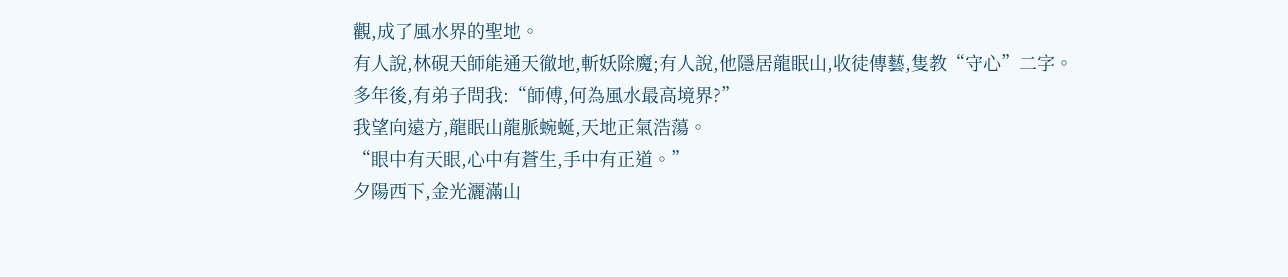觀,成了風水界的聖地。
有人說,林硯天師能通天徹地,斬妖除魔;有人說,他隱居龍眠山,收徒傳藝,隻教“守心”二字。
多年後,有弟子問我:“師傅,何為風水最高境界?”
我望向遠方,龍眠山龍脈蜿蜒,天地正氣浩蕩。
“眼中有天眼,心中有蒼生,手中有正道。”
夕陽西下,金光灑滿山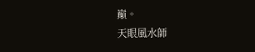巔。
天眼風水師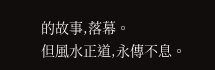的故事,落幕。
但風水正道,永傳不息。